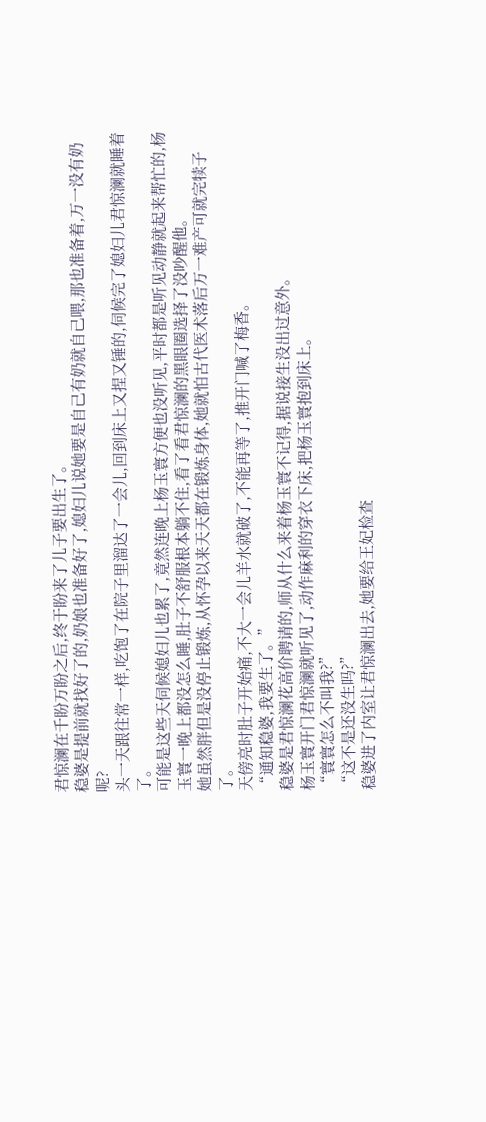君惊澜在千盼万盼之后,终于盼来了儿子要出生了。
稳婆是提前就找好了的,奶娘也准备好了,媳妇儿说她要是自己有奶就自己喂,那也准备着,万一没有奶呢?
头一天跟往常一样,吃饱了在院子里溜达了一会儿,回到床上又捏又锤的,伺候完了媳妇儿君惊澜就睡着了。
可能是这些天伺候媳妇儿也累了,竟然连晚上杨玉寰方便也没听见,平时都是听见动静就起来帮忙的,杨玉寰一晚上都没怎么睡,肚子不舒服根本躺不住,看了看君惊澜的黑眼圈选择了没吵醒他。
她虽然胖但是没停止锻炼,从怀孕以来天天都在锻炼身体,她就怕古代医术落后万一难产可就完犊子了。
天傍亮时肚子开始痛,不大一会儿羊水就破了,不能再等了,推开门喊了梅香。
“通知稳婆,我要生了。”
稳婆是君惊澜花高价聘请的,师从什么来着杨玉寰不记得,据说接生没出过意外。
杨玉寰开门君惊澜就听见了,动作麻利的穿衣下床,把杨玉寰抱到床上。
“寰寰怎么不叫我?”
“这不是还没生吗?”
稳婆进了内室让君惊澜出去,她要给王妃检查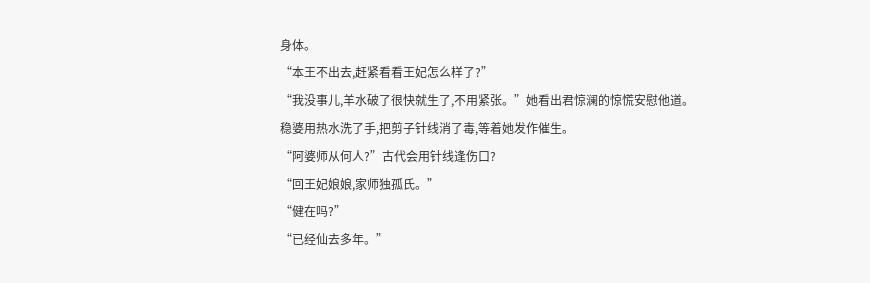身体。
“本王不出去,赶紧看看王妃怎么样了?”
“我没事儿,羊水破了很快就生了,不用紧张。”她看出君惊澜的惊慌安慰他道。
稳婆用热水洗了手,把剪子针线消了毒,等着她发作催生。
“阿婆师从何人?”古代会用针线逢伤口?
“回王妃娘娘,家师独孤氏。”
“健在吗?”
“已经仙去多年。”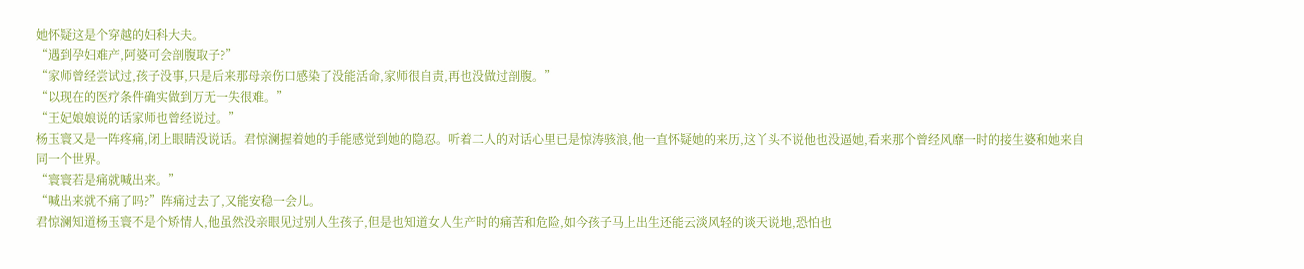她怀疑这是个穿越的妇科大夫。
“遇到孕妇难产,阿婆可会剖腹取子?”
“家师曾经尝试过,孩子没事,只是后来那母亲伤口感染了没能活命,家师很自责,再也没做过剖腹。”
“以现在的医疗条件确实做到万无一失很难。”
“王妃娘娘说的话家师也曾经说过。”
杨玉寰又是一阵疼痛,闭上眼睛没说话。君惊澜握着她的手能感觉到她的隐忍。听着二人的对话心里已是惊涛骇浪,他一直怀疑她的来历,这丫头不说他也没逼她,看来那个曾经风靡一时的接生婆和她来自同一个世界。
“寰寰若是痛就喊出来。”
“喊出来就不痛了吗?”阵痛过去了,又能安稳一会儿。
君惊澜知道杨玉寰不是个矫情人,他虽然没亲眼见过别人生孩子,但是也知道女人生产时的痛苦和危险,如今孩子马上出生还能云淡风轻的谈天说地,恐怕也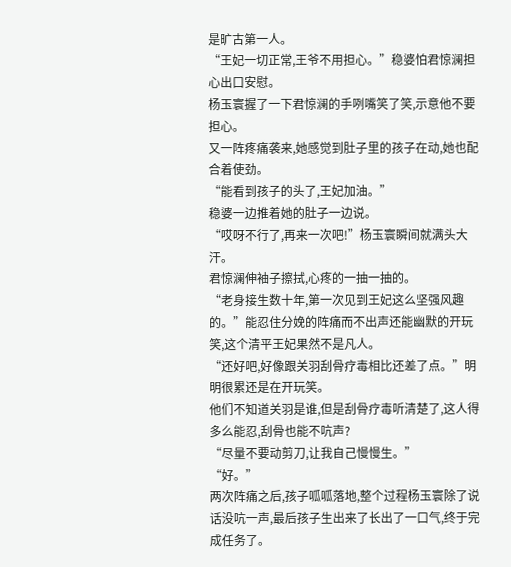是旷古第一人。
“王妃一切正常,王爷不用担心。”稳婆怕君惊澜担心出口安慰。
杨玉寰握了一下君惊澜的手咧嘴笑了笑,示意他不要担心。
又一阵疼痛袭来,她感觉到肚子里的孩子在动,她也配合着使劲。
“能看到孩子的头了,王妃加油。”
稳婆一边推着她的肚子一边说。
“哎呀不行了,再来一次吧!”杨玉寰瞬间就满头大汗。
君惊澜伸袖子擦拭,心疼的一抽一抽的。
“老身接生数十年,第一次见到王妃这么坚强风趣的。”能忍住分娩的阵痛而不出声还能幽默的开玩笑,这个清平王妃果然不是凡人。
“还好吧,好像跟关羽刮骨疗毒相比还差了点。”明明很累还是在开玩笑。
他们不知道关羽是谁,但是刮骨疗毒听清楚了,这人得多么能忍,刮骨也能不吭声?
“尽量不要动剪刀,让我自己慢慢生。”
“好。”
两次阵痛之后,孩子呱呱落地,整个过程杨玉寰除了说话没吭一声,最后孩子生出来了长出了一口气,终于完成任务了。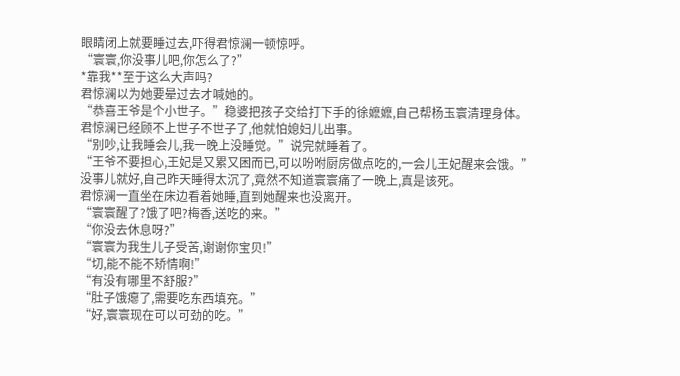眼睛闭上就要睡过去,吓得君惊澜一顿惊呼。
“寰寰,你没事儿吧,你怎么了?”
*靠我**至于这么大声吗?
君惊澜以为她要晕过去才喊她的。
“恭喜王爷是个小世子。”稳婆把孩子交给打下手的徐嬷嬷,自己帮杨玉寰清理身体。
君惊澜已经顾不上世子不世子了,他就怕媳妇儿出事。
“别吵,让我睡会儿,我一晚上没睡觉。”说完就睡着了。
“王爷不要担心,王妃是又累又困而已,可以吩咐厨房做点吃的,一会儿王妃醒来会饿。”
没事儿就好,自己昨天睡得太沉了,竟然不知道寰寰痛了一晚上,真是该死。
君惊澜一直坐在床边看着她睡,直到她醒来也没离开。
“寰寰醒了?饿了吧?梅香,送吃的来。”
“你没去休息呀?”
“寰寰为我生儿子受苦,谢谢你宝贝!”
“切,能不能不矫情啊!”
“有没有哪里不舒服?”
“肚子饿瘪了,需要吃东西填充。”
“好,寰寰现在可以可劲的吃。”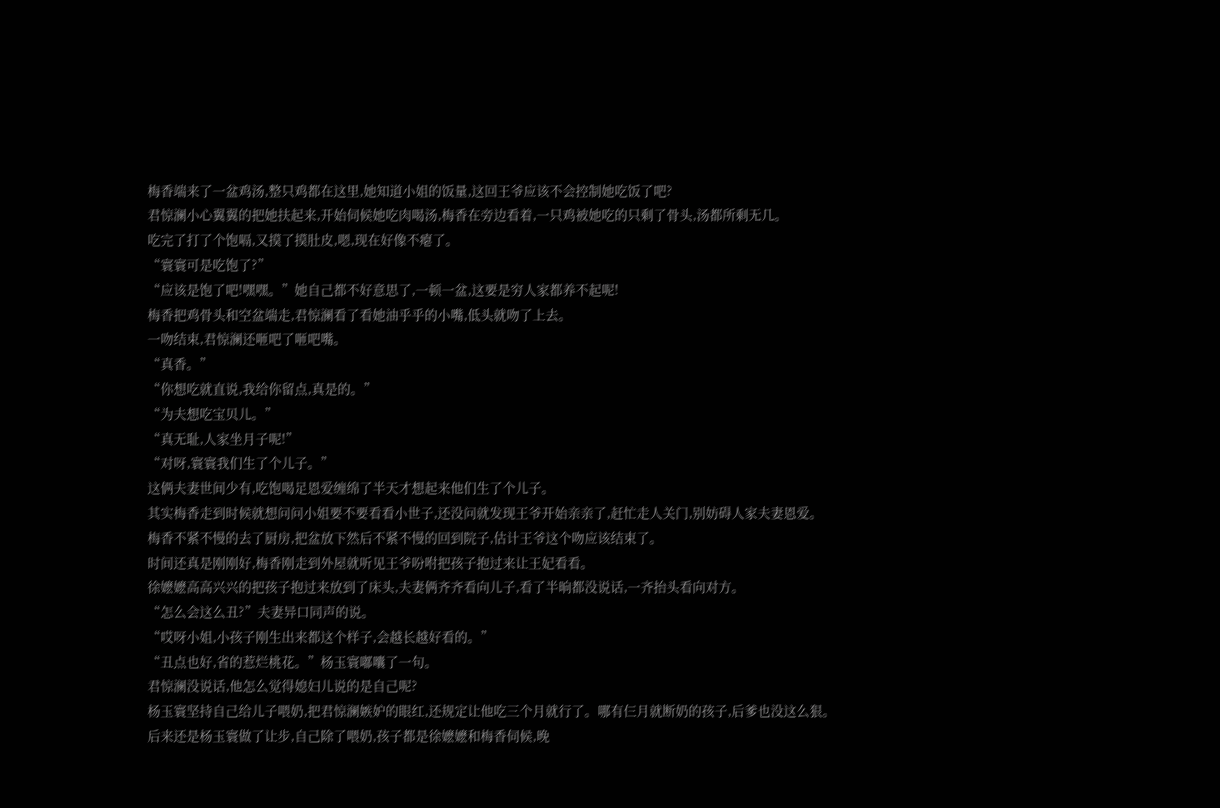梅香端来了一盆鸡汤,整只鸡都在这里,她知道小姐的饭量,这回王爷应该不会控制她吃饭了吧?
君惊澜小心翼翼的把她扶起来,开始伺候她吃肉喝汤,梅香在旁边看着,一只鸡被她吃的只剩了骨头,汤都所剩无几。
吃完了打了个饱嗝,又摸了摸肚皮,嗯,现在好像不瘪了。
“寰寰可是吃饱了?”
“应该是饱了吧!嘿嘿。”她自己都不好意思了,一顿一盆,这要是穷人家都养不起呢!
梅香把鸡骨头和空盆端走,君惊澜看了看她油乎乎的小嘴,低头就吻了上去。
一吻结束,君惊澜还咂吧了咂吧嘴。
“真香。”
“你想吃就直说,我给你留点,真是的。”
“为夫想吃宝贝儿。”
“真无耻,人家坐月子呢!”
“对呀,寰寰我们生了个儿子。”
这俩夫妻世间少有,吃饱喝足恩爱缠绵了半天才想起来他们生了个儿子。
其实梅香走到时候就想问问小姐要不要看看小世子,还没问就发现王爷开始亲亲了,赶忙走人关门,别妨碍人家夫妻恩爱。
梅香不紧不慢的去了厨房,把盆放下然后不紧不慢的回到院子,估计王爷这个吻应该结束了。
时间还真是刚刚好,梅香刚走到外屋就听见王爷吩咐把孩子抱过来让王妃看看。
徐嬷嬷高高兴兴的把孩子抱过来放到了床头,夫妻俩齐齐看向儿子,看了半晌都没说话,一齐抬头看向对方。
“怎么会这么丑?”夫妻异口同声的说。
“哎呀小姐,小孩子刚生出来都这个样子,会越长越好看的。”
“丑点也好,省的惹烂桃花。”杨玉寰嘟囔了一句。
君惊澜没说话,他怎么觉得媳妇儿说的是自己呢?
杨玉寰坚持自己给儿子喂奶,把君惊澜嫉妒的眼红,还规定让他吃三个月就行了。哪有仨月就断奶的孩子,后爹也没这么狠。
后来还是杨玉寰做了让步,自己除了喂奶,孩子都是徐嬷嬷和梅香伺候,晚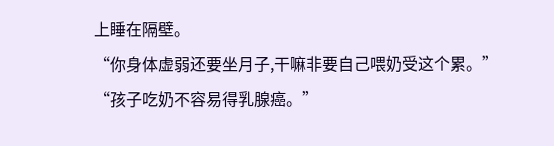上睡在隔壁。
“你身体虚弱还要坐月子,干嘛非要自己喂奶受这个累。”
“孩子吃奶不容易得乳腺癌。”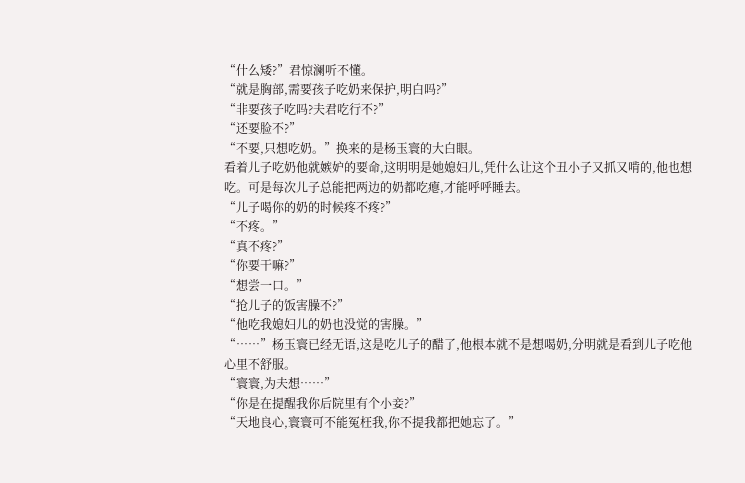“什么矮?”君惊澜听不懂。
“就是胸部,需要孩子吃奶来保护,明白吗?”
“非要孩子吃吗?夫君吃行不?”
“还要脸不?”
“不要,只想吃奶。”换来的是杨玉寰的大白眼。
看着儿子吃奶他就嫉妒的要命,这明明是她媳妇儿,凭什么让这个丑小子又抓又啃的,他也想吃。可是每次儿子总能把两边的奶都吃瘪,才能呼呼睡去。
“儿子喝你的奶的时候疼不疼?”
“不疼。”
“真不疼?”
“你要干嘛?”
“想尝一口。”
“抢儿子的饭害臊不?”
“他吃我媳妇儿的奶也没觉的害臊。”
“……”杨玉寰已经无语,这是吃儿子的醋了,他根本就不是想喝奶,分明就是看到儿子吃他心里不舒服。
“寰寰,为夫想……”
“你是在提醒我你后院里有个小妾?”
“天地良心,寰寰可不能冤枉我,你不提我都把她忘了。”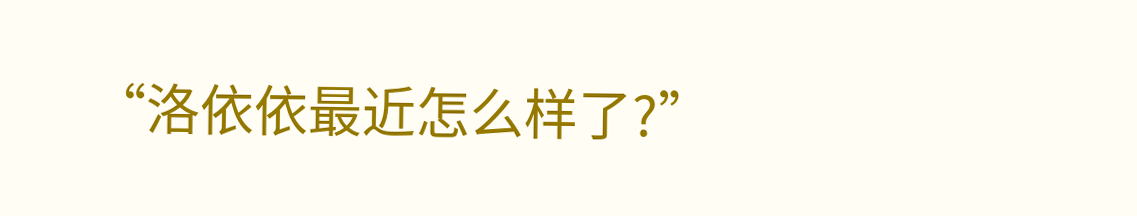“洛依依最近怎么样了?”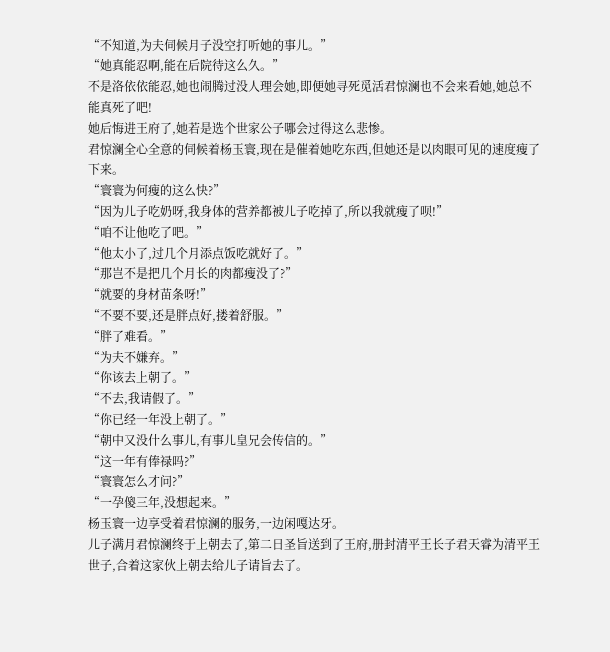“不知道,为夫伺候月子没空打听她的事儿。”
“她真能忍啊,能在后院待这么久。”
不是洛依依能忍,她也闹腾过没人理会她,即便她寻死觅活君惊澜也不会来看她,她总不能真死了吧!
她后悔进王府了,她若是选个世家公子哪会过得这么悲惨。
君惊澜全心全意的伺候着杨玉寰,现在是催着她吃东西,但她还是以肉眼可见的速度瘦了下来。
“寰寰为何瘦的这么快?”
“因为儿子吃奶呀,我身体的营养都被儿子吃掉了,所以我就瘦了呗!”
“咱不让他吃了吧。”
“他太小了,过几个月添点饭吃就好了。”
“那岂不是把几个月长的肉都瘦没了?”
“就要的身材苗条呀!”
“不要不要,还是胖点好,搂着舒服。”
“胖了难看。”
“为夫不嫌弃。”
“你该去上朝了。”
“不去,我请假了。”
“你已经一年没上朝了。”
“朝中又没什么事儿,有事儿皇兄会传信的。”
“这一年有俸禄吗?”
“寰寰怎么才问?”
“一孕傻三年,没想起来。”
杨玉寰一边享受着君惊澜的服务,一边闲嘎达牙。
儿子满月君惊澜终于上朝去了,第二日圣旨送到了王府,册封清平王长子君天睿为清平王世子,合着这家伙上朝去给儿子请旨去了。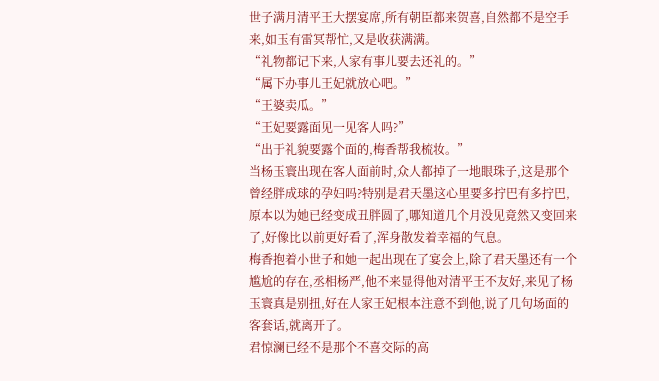世子满月清平王大摆宴席,所有朝臣都来贺喜,自然都不是空手来,如玉有雷冥帮忙,又是收获满满。
“礼物都记下来,人家有事儿要去还礼的。”
“属下办事儿王妃就放心吧。”
“王婆卖瓜。”
“王妃要露面见一见客人吗?”
“出于礼貌要露个面的,梅香帮我梳妆。”
当杨玉寰出现在客人面前时,众人都掉了一地眼珠子,这是那个曾经胖成球的孕妇吗?特别是君天墨这心里要多拧巴有多拧巴,原本以为她已经变成丑胖圆了,哪知道几个月没见竟然又变回来了,好像比以前更好看了,浑身散发着幸福的气息。
梅香抱着小世子和她一起出现在了宴会上,除了君天墨还有一个尴尬的存在,丞相杨严,他不来显得他对清平王不友好,来见了杨玉寰真是别扭,好在人家王妃根本注意不到他,说了几句场面的客套话,就离开了。
君惊澜已经不是那个不喜交际的高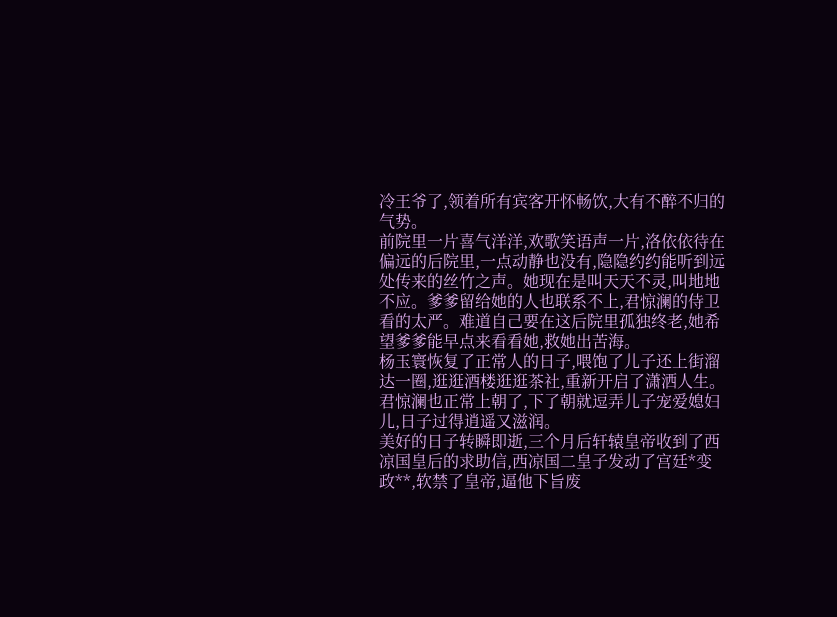冷王爷了,领着所有宾客开怀畅饮,大有不醉不归的气势。
前院里一片喜气洋洋,欢歌笑语声一片,洛依依待在偏远的后院里,一点动静也没有,隐隐约约能听到远处传来的丝竹之声。她现在是叫天天不灵,叫地地不应。爹爹留给她的人也联系不上,君惊澜的侍卫看的太严。难道自己要在这后院里孤独终老,她希望爹爹能早点来看看她,救她出苦海。
杨玉寰恢复了正常人的日子,喂饱了儿子还上街溜达一圈,逛逛酒楼逛逛茶社,重新开启了潇洒人生。
君惊澜也正常上朝了,下了朝就逗弄儿子宠爱媳妇儿,日子过得逍遥又滋润。
美好的日子转瞬即逝,三个月后轩辕皇帝收到了西凉国皇后的求助信,西凉国二皇子发动了宫廷*变政**,软禁了皇帝,逼他下旨废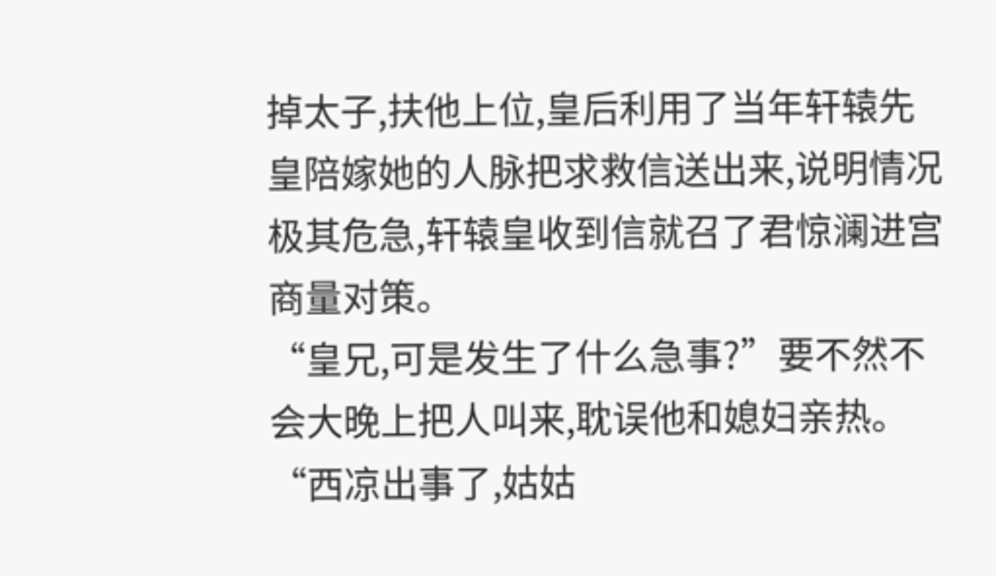掉太子,扶他上位,皇后利用了当年轩辕先皇陪嫁她的人脉把求救信送出来,说明情况极其危急,轩辕皇收到信就召了君惊澜进宫商量对策。
“皇兄,可是发生了什么急事?”要不然不会大晚上把人叫来,耽误他和媳妇亲热。
“西凉出事了,姑姑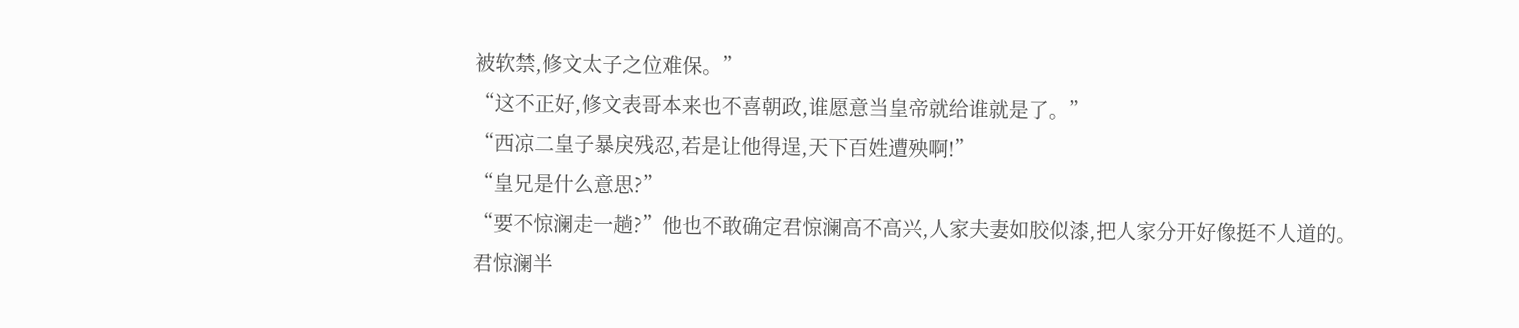被软禁,修文太子之位难保。”
“这不正好,修文表哥本来也不喜朝政,谁愿意当皇帝就给谁就是了。”
“西凉二皇子暴戾残忍,若是让他得逞,天下百姓遭殃啊!”
“皇兄是什么意思?”
“要不惊澜走一趟?”他也不敢确定君惊澜高不高兴,人家夫妻如胶似漆,把人家分开好像挺不人道的。
君惊澜半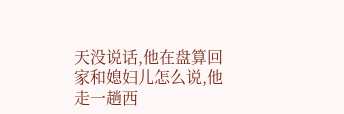天没说话,他在盘算回家和媳妇儿怎么说,他走一趟西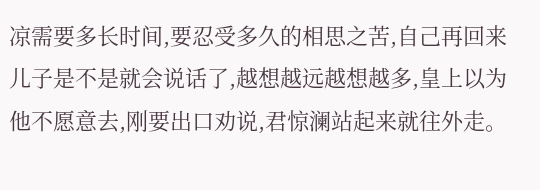凉需要多长时间,要忍受多久的相思之苦,自己再回来儿子是不是就会说话了,越想越远越想越多,皇上以为他不愿意去,刚要出口劝说,君惊澜站起来就往外走。